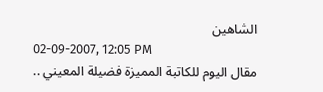الشاهين
02-09-2007, 12:05 PM
مقال اليوم للكاتبة المميزة فضيلة المعيني ..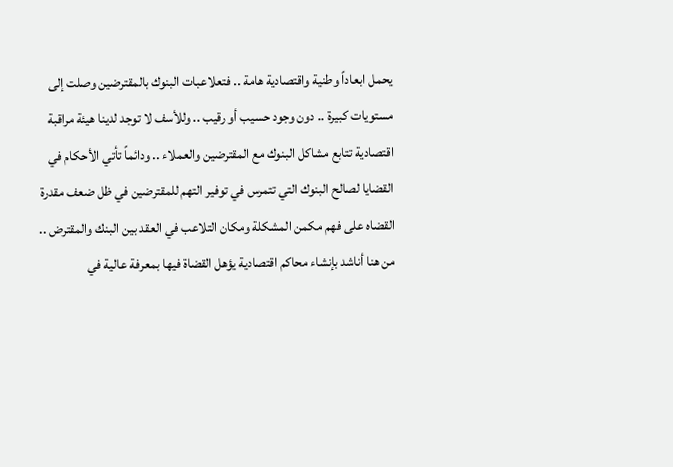يحمل ابعاداً وطنية واقتصادية هامة .. فتعلاعبات البنوك بالمقترضين وصلت إلى مستويات كبيرة .. دون وجود حسيب أو رقيب .. وللأسف لا توجد لدينا هيئة مراقبة اقتصادية تتابع مشاكل البنوك مع المقترضين والعملاء .. ودائماً تأتي الأحكام في القضايا لصالح البنوك التي تتمرس في توفير التهم للمقترضين في ظل ضعف مقدرة القضاه على فهم مكمن المشكلة ومكان التلاعب في العقد بين البنك والمقترض .. من هنا أناشد بإنشاء محاكم اقتصادية يؤهل القضاة فيها بمعرفة عالية في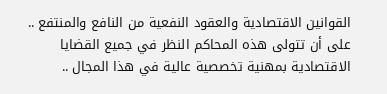القوانين الاقتصادية والعقود النفعية من النافع والمنتفع .. على أن تتولى هذه المحاكم النظر في جميع القضايا الاقتصادية بمهنية تخصصية عالية في هذا المجال ..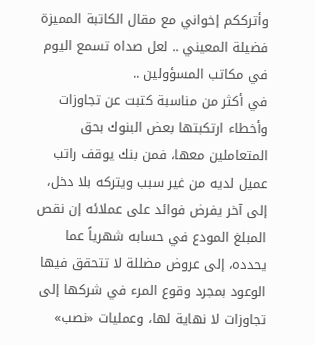وأترككم إخواني مع مقال الكاتبة المميزة فضيلة المعيني .. لعل صداه تسمع اليوم في مكاتب المسؤولين ..
في أكثر من مناسبة كتبت عن تجاوزات وأخطاء ارتكبتها بعض البنوك بحق المتعاملين معها، فمن بنك يوقف راتب عميل لديه من غير سبب ويتركه بلا دخل، إلى آخر يفرض فوائد على عملائه إن نقص المبلغ المودع في حسابه شهرياً عما يحدده، إلى عروض مضللة لا تتحقق فيها الوعود بمجرد وقوع المرء في شركها إلى تجاوزات لا نهاية لها، وعمليات «نصب»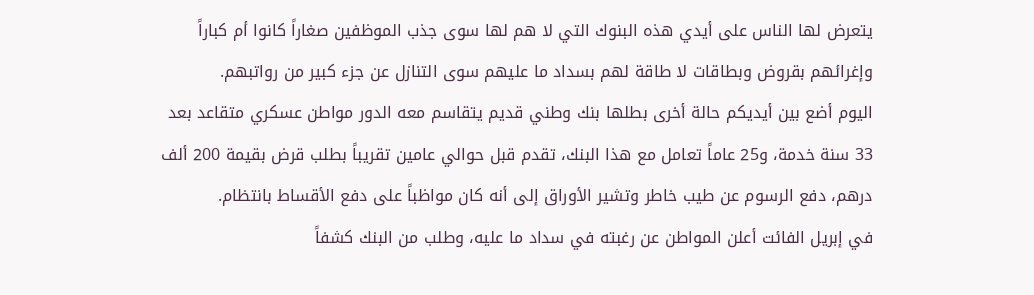يتعرض لها الناس على أيدي هذه البنوك التي لا هم لها سوى جذب الموظفين صغاراً كانوا أم كباراً وإغرائهم بقروض وبطاقات لا طاقة لهم بسداد ما عليهم سوى التنازل عن جزء كبير من رواتبهم.
اليوم أضع بين أيديكم حالة أخرى بطلها بنك وطني قديم يتقاسم معه الدور مواطن عسكري متقاعد بعد 33 سنة خدمة، و25 عاماً تعامل مع هذا البنك، تقدم قبل حوالي عامين تقريباً بطلب قرض بقيمة 200 ألف درهم، دفع الرسوم عن طيب خاطر وتشير الأوراق إلى أنه كان مواظباً على دفع الأقساط بانتظام.
في إبريل الفائت أعلن المواطن عن رغبته في سداد ما عليه، وطلب من البنك كشفاً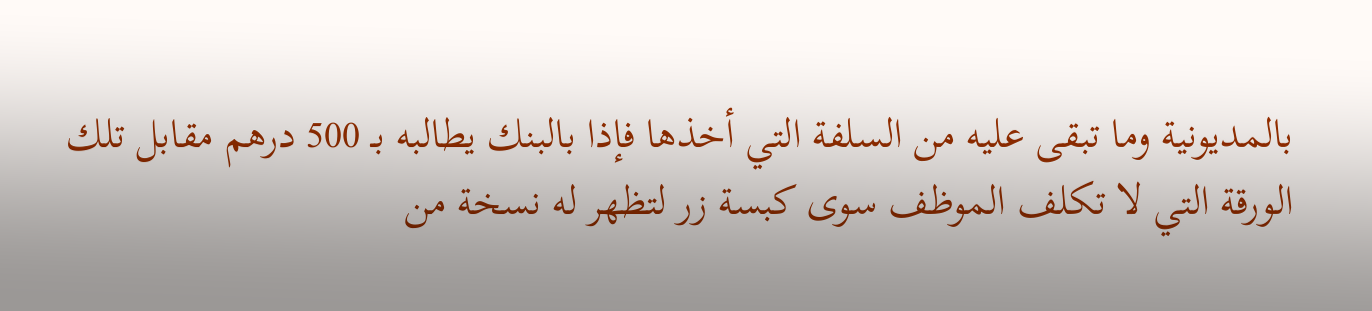بالمديونية وما تبقى عليه من السلفة التي أخذها فإذا بالبنك يطالبه بـ 500 درهم مقابل تلك الورقة التي لا تكلف الموظف سوى كبسة زر لتظهر له نسخة من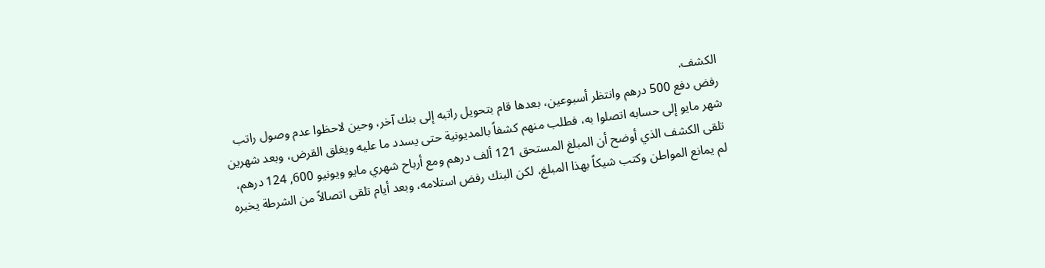الكشف.
رفض دفع 500 درهم وانتظر أسبوعين، بعدها قام بتحويل راتبه إلى بنك آخر، وحين لاحظوا عدم وصول راتب شهر مايو إلى حسابه اتصلوا به، فطلب منهم كشفاً بالمديونية حتى يسدد ما عليه ويغلق القرض، وبعد شهرين تلقى الكشف الذي أوضح أن المبلغ المستحق 121 ألف درهم ومع أرباح شهري مايو ويونيو 600, 124 درهم، لم يمانع المواطن وكتب شيكاً بهذا المبلغ، لكن البنك رفض استلامه، وبعد أيام تلقى اتصالاً من الشرطة يخبره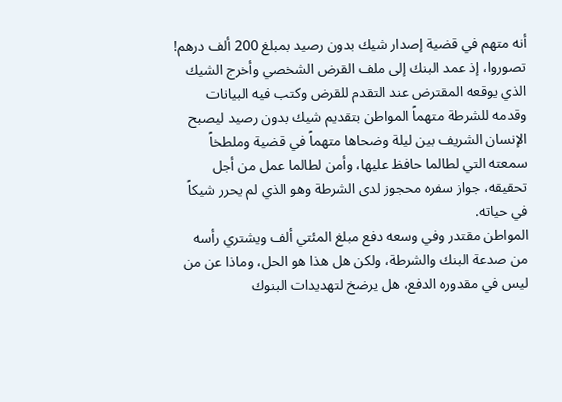أنه متهم في قضية إصدار شيك بدون رصيد بمبلغ 200 ألف درهم!
تصوروا، إذ عمد البنك إلى ملف القرض الشخصي وأخرج الشيك الذي يوقعه المقترض عند التقدم للقرض وكتب فيه البيانات وقدمه للشرطة متهماً المواطن بتقديم شيك بدون رصيد ليصبح الإنسان الشريف بين ليلة وضحاها متهماً في قضية وملطخاً سمعته التي لطالما حافظ عليها، وأمن لطالما عمل من أجل تحقيقه، جواز سفره محجوز لدى الشرطة وهو الذي لم يحرر شيكاً في حياته.
المواطن مقتدر وفي وسعه دفع مبلغ المئتي ألف ويشتري رأسه من صدعة البنك والشرطة، ولكن هل هذا هو الحل، وماذا عن من ليس في مقدوره الدفع، هل يرضخ لتهديدات البنوك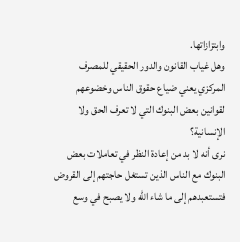وابتزازاتها.
وهل غياب القانون والدور الحقيقي للمصرف المركزي يعني ضياع حقوق الناس وخضوعهم لقوانين بعض البنوك التي لا تعرف الحق ولا الإنسانية؟
نرى أنه لا بد من إعادة النظر في تعاملات بعض البنوك مع الناس الذين تستغل حاجتهم إلى القروض فتستعبدهم إلى ما شاء الله ولا يصبح في وسع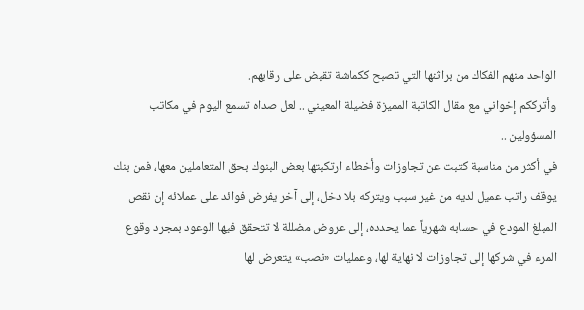الواحد منهم الفكاك من براثنها التي تصبح ككماشة تقبض على رقابهم.
وأترككم إخواني مع مقال الكاتبة المميزة فضيلة المعيني .. لعل صداه تسمع اليوم في مكاتب المسؤولين ..
في أكثر من مناسبة كتبت عن تجاوزات وأخطاء ارتكبتها بعض البنوك بحق المتعاملين معها، فمن بنك يوقف راتب عميل لديه من غير سبب ويتركه بلا دخل، إلى آخر يفرض فوائد على عملائه إن نقص المبلغ المودع في حسابه شهرياً عما يحدده، إلى عروض مضللة لا تتحقق فيها الوعود بمجرد وقوع المرء في شركها إلى تجاوزات لا نهاية لها، وعمليات «نصب» يتعرض لها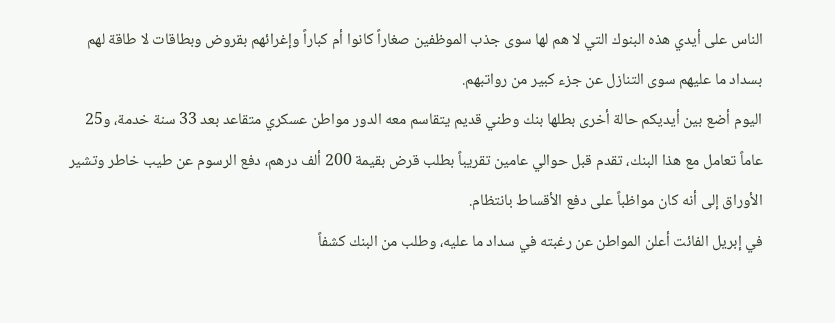الناس على أيدي هذه البنوك التي لا هم لها سوى جذب الموظفين صغاراً كانوا أم كباراً وإغرائهم بقروض وبطاقات لا طاقة لهم بسداد ما عليهم سوى التنازل عن جزء كبير من رواتبهم.
اليوم أضع بين أيديكم حالة أخرى بطلها بنك وطني قديم يتقاسم معه الدور مواطن عسكري متقاعد بعد 33 سنة خدمة، و25 عاماً تعامل مع هذا البنك، تقدم قبل حوالي عامين تقريباً بطلب قرض بقيمة 200 ألف درهم، دفع الرسوم عن طيب خاطر وتشير الأوراق إلى أنه كان مواظباً على دفع الأقساط بانتظام.
في إبريل الفائت أعلن المواطن عن رغبته في سداد ما عليه، وطلب من البنك كشفاً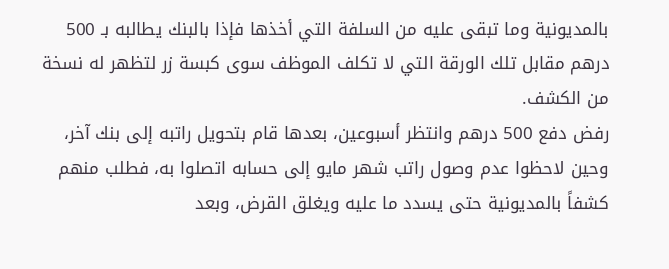بالمديونية وما تبقى عليه من السلفة التي أخذها فإذا بالبنك يطالبه بـ 500 درهم مقابل تلك الورقة التي لا تكلف الموظف سوى كبسة زر لتظهر له نسخة من الكشف.
رفض دفع 500 درهم وانتظر أسبوعين، بعدها قام بتحويل راتبه إلى بنك آخر، وحين لاحظوا عدم وصول راتب شهر مايو إلى حسابه اتصلوا به، فطلب منهم كشفاً بالمديونية حتى يسدد ما عليه ويغلق القرض، وبعد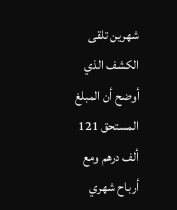شهرين تلقى الكشف الذي أوضح أن المبلغ المستحق 121 ألف درهم ومع أرباح شهري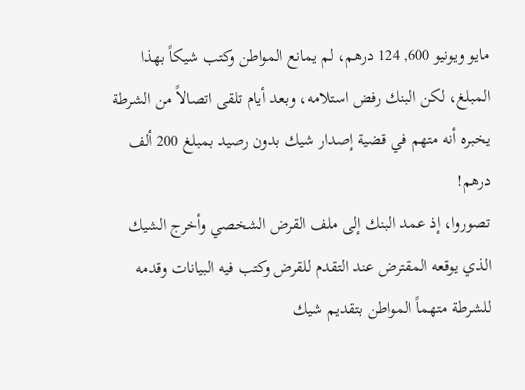مايو ويونيو 600, 124 درهم، لم يمانع المواطن وكتب شيكاً بهذا المبلغ، لكن البنك رفض استلامه، وبعد أيام تلقى اتصالاً من الشرطة يخبره أنه متهم في قضية إصدار شيك بدون رصيد بمبلغ 200 ألف درهم!
تصوروا، إذ عمد البنك إلى ملف القرض الشخصي وأخرج الشيك الذي يوقعه المقترض عند التقدم للقرض وكتب فيه البيانات وقدمه للشرطة متهماً المواطن بتقديم شيك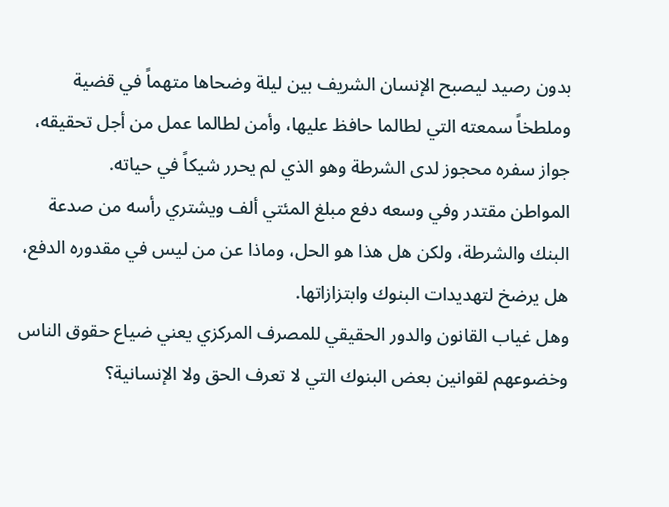بدون رصيد ليصبح الإنسان الشريف بين ليلة وضحاها متهماً في قضية وملطخاً سمعته التي لطالما حافظ عليها، وأمن لطالما عمل من أجل تحقيقه، جواز سفره محجوز لدى الشرطة وهو الذي لم يحرر شيكاً في حياته.
المواطن مقتدر وفي وسعه دفع مبلغ المئتي ألف ويشتري رأسه من صدعة البنك والشرطة، ولكن هل هذا هو الحل، وماذا عن من ليس في مقدوره الدفع، هل يرضخ لتهديدات البنوك وابتزازاتها.
وهل غياب القانون والدور الحقيقي للمصرف المركزي يعني ضياع حقوق الناس وخضوعهم لقوانين بعض البنوك التي لا تعرف الحق ولا الإنسانية؟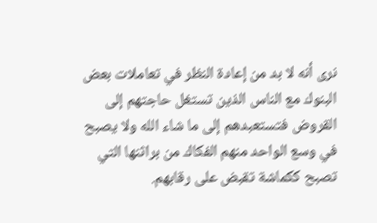نرى أنه لا بد من إعادة النظر في تعاملات بعض البنوك مع الناس الذين تستغل حاجتهم إلى القروض فتستعبدهم إلى ما شاء الله ولا يصبح في وسع الواحد منهم الفكاك من براثنها التي تصبح ككماشة تقبض على رقابهم.